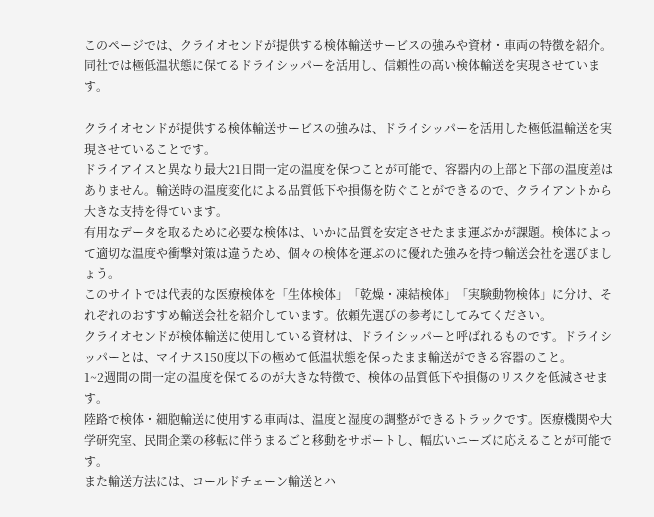このページでは、クライオセンドが提供する検体輸送サービスの強みや資材・車両の特徴を紹介。同社では極低温状態に保てるドライシッパーを活用し、信頼性の高い検体輸送を実現させています。

クライオセンドが提供する検体輸送サービスの強みは、ドライシッパーを活用した極低温輸送を実現させていることです。
ドライアイスと異なり最大21日間一定の温度を保つことが可能で、容器内の上部と下部の温度差はありません。輸送時の温度変化による品質低下や損傷を防ぐことができるので、クライアントから大きな支持を得ています。
有用なデータを取るために必要な検体は、いかに品質を安定させたまま運ぶかが課題。検体によって適切な温度や衝撃対策は違うため、個々の検体を運ぶのに優れた強みを持つ輸送会社を選びましょう。
このサイトでは代表的な医療検体を「生体検体」「乾燥・凍結検体」「実験動物検体」に分け、それぞれのおすすめ輸送会社を紹介しています。依頼先選びの参考にしてみてください。
クライオセンドが検体輸送に使用している資材は、ドライシッパーと呼ばれるものです。ドライシッパーとは、マイナス150度以下の極めて低温状態を保ったまま輸送ができる容器のこと。
1~2週間の間一定の温度を保てるのが大きな特徴で、検体の品質低下や損傷のリスクを低減させます。
陸路で検体・細胞輸送に使用する車両は、温度と湿度の調整ができるトラックです。医療機関や大学研究室、民間企業の移転に伴うまるごと移動をサポートし、幅広いニーズに応えることが可能です。
また輸送方法には、コールドチェーン輸送とハ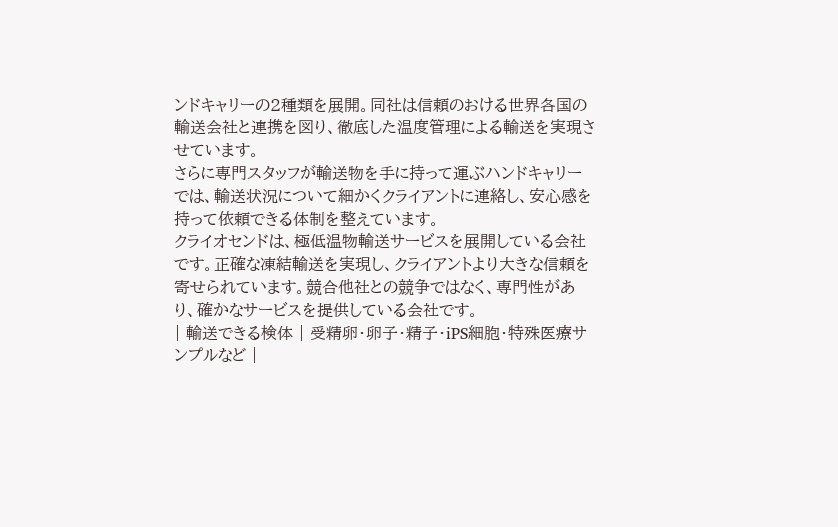ンドキャリーの2種類を展開。同社は信頼のおける世界各国の輸送会社と連携を図り、徹底した温度管理による輸送を実現させています。
さらに専門スタッフが輸送物を手に持って運ぶハンドキャリーでは、輸送状況について細かくクライアントに連絡し、安心感を持って依頼できる体制を整えています。
クライオセンドは、極低温物輸送サービスを展開している会社です。正確な凍結輸送を実現し、クライアントより大きな信頼を寄せられています。競合他社との競争ではなく、専門性があり、確かなサービスを提供している会社です。
| 輸送できる検体 | 受精卵・卵子・精子・iPS細胞・特殊医療サンプルなど |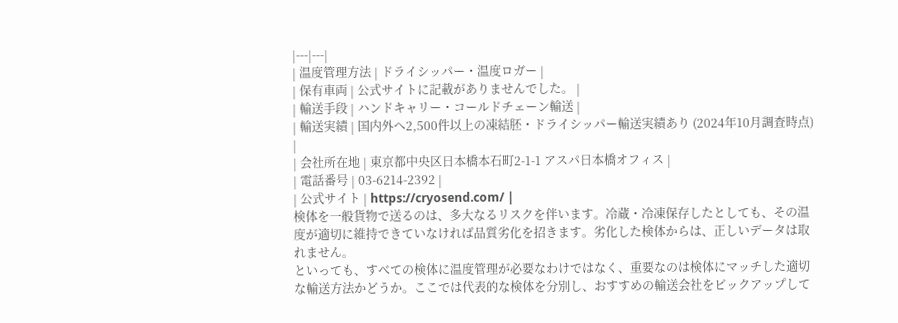|---|---|
| 温度管理方法 | ドライシッパー・温度ロガー |
| 保有車両 | 公式サイトに記載がありませんでした。 |
| 輸送手段 | ハンドキャリー・コールドチェーン輸送 |
| 輸送実績 | 国内外へ2,500件以上の凍結胚・ドライシッパー輸送実績あり (2024年10月調査時点) |
| 会社所在地 | 東京都中央区日本橋本石町2-1-1 アスパ日本橋オフィス |
| 電話番号 | 03-6214-2392 |
| 公式サイト | https://cryosend.com/ |
検体を一般貨物で送るのは、多大なるリスクを伴います。冷蔵・冷凍保存したとしても、その温度が適切に維持できていなければ品質劣化を招きます。劣化した検体からは、正しいデータは取れません。
といっても、すべての検体に温度管理が必要なわけではなく、重要なのは検体にマッチした適切な輸送方法かどうか。ここでは代表的な検体を分別し、おすすめの輸送会社をピックアップして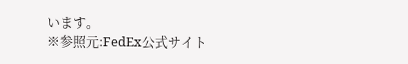います。
※参照元:FedEx公式サイト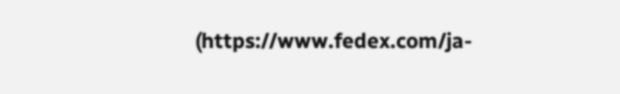(https://www.fedex.com/ja-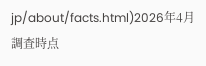jp/about/facts.html)2026年4月調査時点